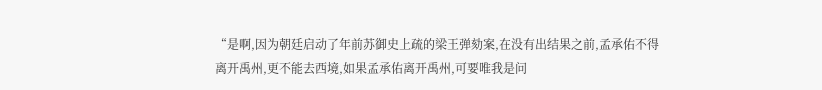“是啊,因为朝廷启动了年前苏御史上疏的梁王弹劾案,在没有出结果之前,孟承佑不得离开禹州,更不能去西境,如果孟承佑离开禹州,可要唯我是问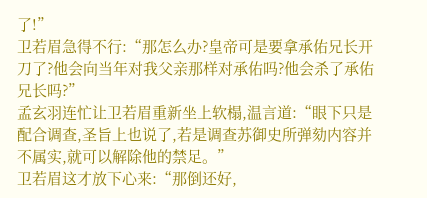了!”
卫若眉急得不行:“那怎么办?皇帝可是要拿承佑兄长开刀了?他会向当年对我父亲那样对承佑吗?他会杀了承佑兄长吗?”
孟玄羽连忙让卫若眉重新坐上软榻,温言道:“眼下只是配合调查,圣旨上也说了,若是调查苏御史所弹劾内容并不属实,就可以解除他的禁足。”
卫若眉这才放下心来:“那倒还好,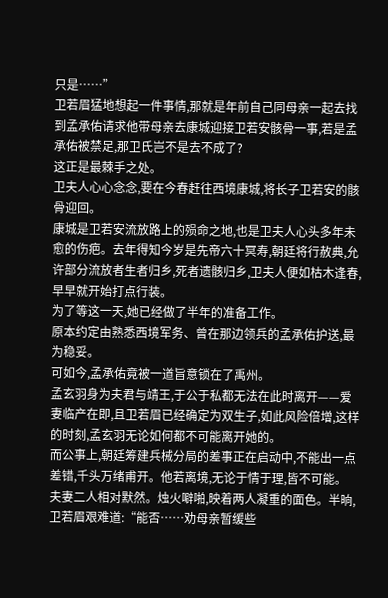只是……”
卫若眉猛地想起一件事情,那就是年前自己同母亲一起去找到孟承佑请求他带母亲去康城迎接卫若安骸骨一事,若是孟承佑被禁足,那卫氏岂不是去不成了?
这正是最棘手之处。
卫夫人心心念念,要在今春赶往西境康城,将长子卫若安的骸骨迎回。
康城是卫若安流放路上的殒命之地,也是卫夫人心头多年未愈的伤疤。去年得知今岁是先帝六十冥寿,朝廷将行赦典,允许部分流放者生者归乡,死者遗骸归乡,卫夫人便如枯木逢春,早早就开始打点行装。
为了等这一天,她已经做了半年的准备工作。
原本约定由熟悉西境军务、曾在那边领兵的孟承佑护送,最为稳妥。
可如今,孟承佑竟被一道旨意锁在了禹州。
孟玄羽身为夫君与靖王,于公于私都无法在此时离开——爱妻临产在即,且卫若眉已经确定为双生子,如此风险倍增,这样的时刻,孟玄羽无论如何都不可能离开她的。
而公事上,朝廷筹建兵械分局的差事正在启动中,不能出一点差错,千头万绪甫开。他若离境,无论于情于理,皆不可能。
夫妻二人相对默然。烛火噼啪,映着两人凝重的面色。半晌,卫若眉艰难道:“能否……劝母亲暂缓些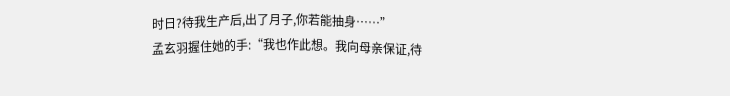时日?待我生产后,出了月子,你若能抽身……”
孟玄羽握住她的手:“我也作此想。我向母亲保证,待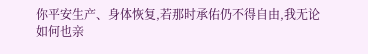你平安生产、身体恢复,若那时承佑仍不得自由,我无论如何也亲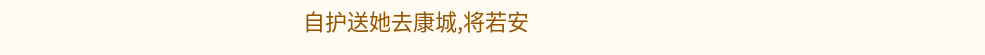自护送她去康城,将若安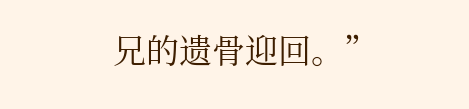兄的遗骨迎回。”